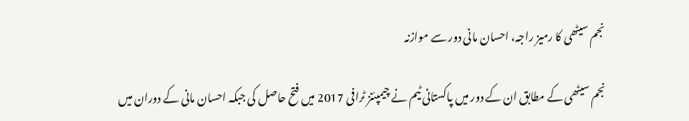نجم سیٹھی کا رمیز راجہ، احسان مانی دور سے موازنہ

نجم سیٹھی کے مطابق ان کے دور میں پاکستانی ٹیم نے چیمپئنز ٹرافی 2017 میں فتح حاصل کی جبکہ احسان مانی کے دوران میں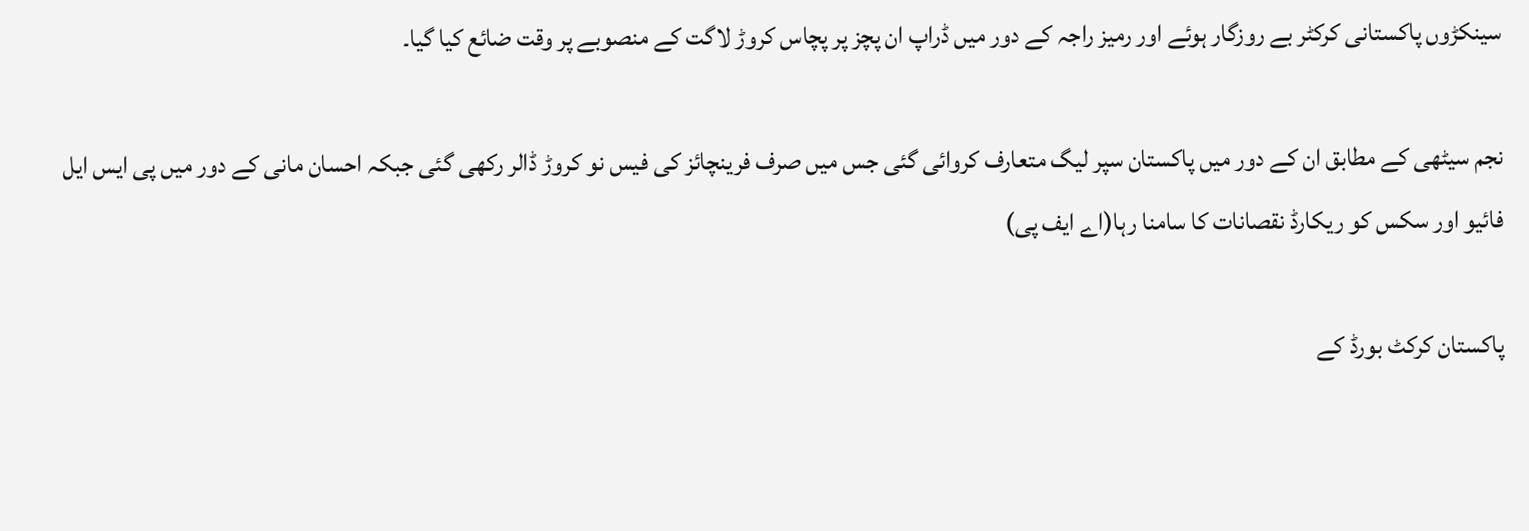سینکڑوں پاکستانی کرکٹر بے روزگار ہوئے اور رمیز راجہ کے دور میں ڈراپ ان پچز پر پچاس کروڑ لاگت کے منصوبے پر وقت ضائع کیا گیا۔

نجم سیٹھی کے مطابق ان کے دور میں پاکستان سپر لیگ متعارف کروائی گئی جس میں صرف فرینچائز کی فیس نو کروڑ ڈالر رکھی گئی جبکہ احسان مانی کے دور میں پی ایس ایل فائیو اور سکس کو ریکارڈ نقصانات کا سامنا رہا(اے ایف پی)

پاکستان کرکٹ بورڈ کے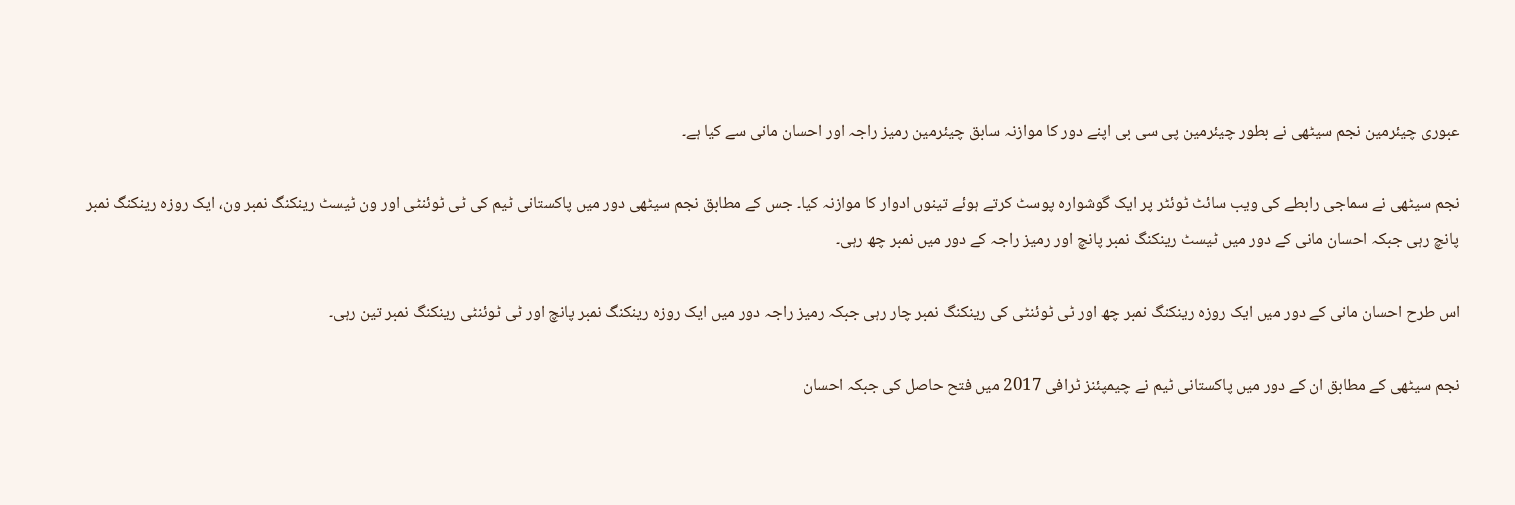عبوری چیئرمین نجم سیٹھی نے بطور چیئرمین پی سی بی اپنے دور کا موازنہ سابق چیئرمین رمیز راجہ اور احسان مانی سے کیا ہے۔

نجم سیٹھی نے سماجی رابطے کی ویب سائٹ ٹوئٹر پر ایک گوشوارہ پوسٹ کرتے ہوئے تینوں ادوار کا موازنہ کیا۔ جس کے مطابق نجم سیٹھی دور میں پاکستانی ٹیم کی ٹی ٹوئنٹی اور ون ٹیسٹ رینکنگ نمبر ون، ایک روزہ رینکنگ نمبر پانچ رہی جبکہ احسان مانی کے دور میں ٹیسٹ رینکنگ نمبر پانچ اور رمیز راجہ کے دور میں نمبر چھ رہی۔

اس طرح احسان مانی کے دور میں ایک روزہ رینکنگ نمبر چھ اور ٹی ٹوئنٹی کی رینکنگ نمبر چار رہی جبکہ رمیز راجہ دور میں ایک روزہ رینکنگ نمبر پانچ اور ٹی ٹوئنٹی رینکنگ نمبر تین رہی۔

نجم سیٹھی کے مطابق ان کے دور میں پاکستانی ٹیم نے چیمپئنز ٹرافی 2017 میں فتح حاصل کی جبکہ احسان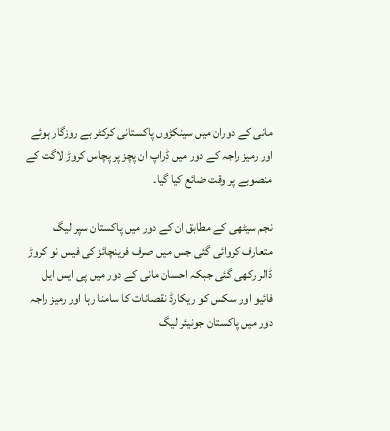مانی کے دوران میں سینکڑوں پاکستانی کرکٹر بے روزگار ہوئے اور رمیز راجہ کے دور میں ڈراپ ان پچز پر پچاس کروڑ لاگت کے منصوبے پر وقت ضائع کیا گیا۔

نجم سیٹھی کے مطابق ان کے دور میں پاکستان سپر لیگ متعارف کروائی گئی جس میں صرف فرینچائز کی فیس نو کروڑ ڈالر رکھی گئی جبکہ احسان مانی کے دور میں پی ایس ایل فائیو اور سکس کو ریکارڈ نقصانات کا سامنا رہا اور رمیز راجہ دور میں پاکستان جونیئر لیگ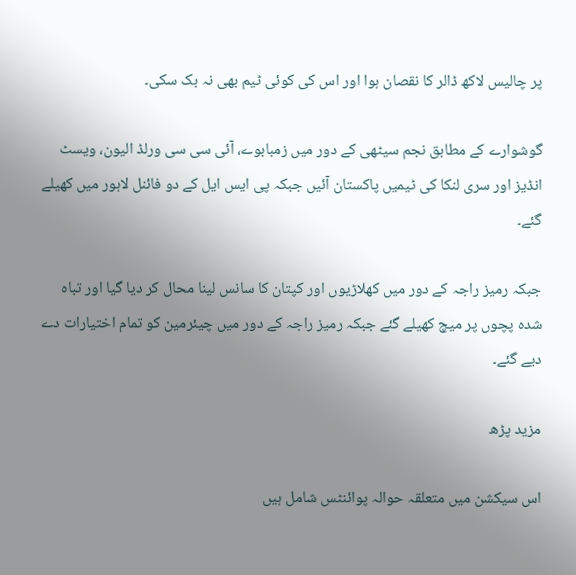پر چالیس لاکھ ڈالر کا نقصان ہوا اور اس کی کوئی ٹیم بھی نہ بک سکی۔

گوشوارے کے مطابق نجم سیٹھی کے دور میں زمبابوے، آئی سی سی ورلڈ الیون، ویسٹ انڈیز اور سری لنکا کی ٹیمیں پاکستان آئیں جبکہ پی ایس ایل کے دو فائنل لاہور میں کھیلے گئے۔

جبکہ رمیز راجہ کے دور میں کھلاڑیوں اور کپتان کا سانس لینا محال کر دیا گیا اور تباہ شدہ پچوں پر میچ کھیلے گئے جبکہ رمیز راجہ کے دور میں چیئرمین کو تمام اختیارات دے دیے گئے۔

مزید پڑھ

اس سیکشن میں متعلقہ حوالہ پوائنٹس شامل ہیں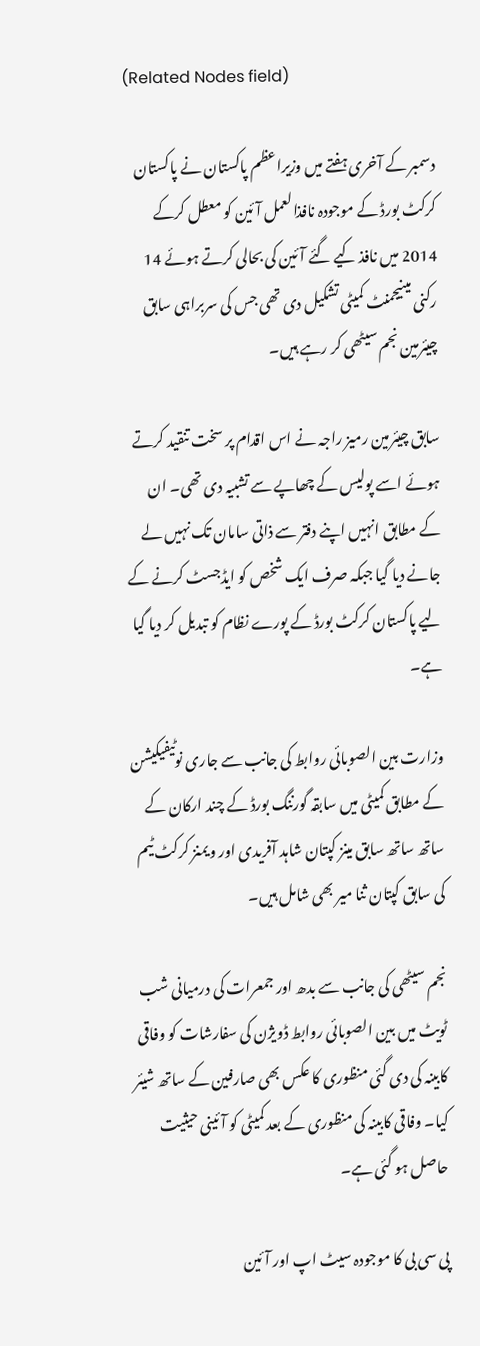(Related Nodes field)

دسمبر کے آخری ہفتے میں وزیراعظم پاکستان نے پاکستان کرکٹ بورڈ کے موجودہ نافذالعمل آئین کو معطل کرکے 2014 میں نافذ کیے گئے آئین کی بحالی کرتے ہوئے 14 رکنی مینیجمنٹ کمیٹی تشکیل دی تھی جس کی سربراہی سابق چیئرمین نجم سیٹھی کر رہے ہیں۔

سابق چیئرمین رمیز راجہ نے اس اقدام پر سخت تنقید کرتے ہوئے اسے پولیس کے چھاپے سے تشبیہ دی تھی۔ ان کے مطابق انہیں اپنے دفتر سے ذاتی سامان تک نہیں لے جانے دیا گیا جبکہ صرف ایک شخص کو ایڈجسٹ کرنے کے لیے پاکستان کرکٹ بورڈ کے پورے نظام کو تبدیل کر دیا گیا ہے۔

وزارت بین الصوبائی روابط کی جانب سے جاری نوٹیفیکیشن کے مطابق کمیٹی میں سابقہ گورننگ بورڈ کے چند ارکان کے ساتھ ساتھ سابق مینز کپتان شاہد آفریدی اور ویمنز کرکٹ ٹیم کی سابق کپتان ثنا میر بھی شامل ہیں۔

نجم سیٹھی کی جانب سے بدھ اور جمعرات کی درمیانی شب ٹویٹ میں بین الصوبائی روابط ڈویژن کی سفارشات کو وفاقی کابینہ کی دی گئی منظوری کا عکس بھی صارفین کے ساتھ شیئر کیا۔ وفاقی کابینہ کی منظوری کے بعد کمیٹی کو آئینی حیثیت حاصل ہو گئی ہے۔

پی سی بی کا موجودہ سیٹ اپ اور آئین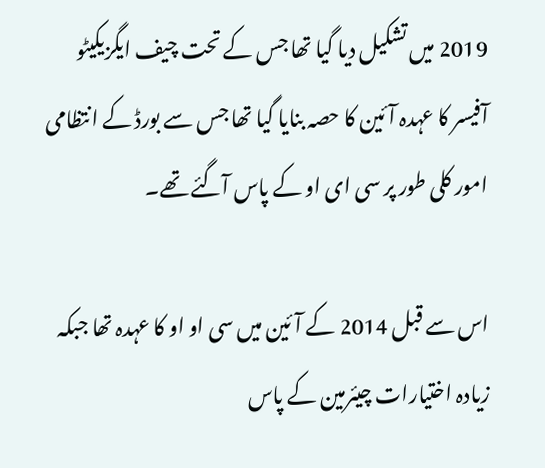2019 میں تشکیل دیا گیا تھا جس کے تحت چیف ایگزیکیٹو آفیسر کا عہدہ آئین کا حصہ بنایا گیا تھا جس سے بورڈ کے انتظامی امور کلی طور پر سی ای او کے پاس آگئے تھے۔

اس سے قبل 2014 کے آئین میں سی او او کا عہدہ تھا جبکہ زیادہ اختیارات چیئرمین کے پاس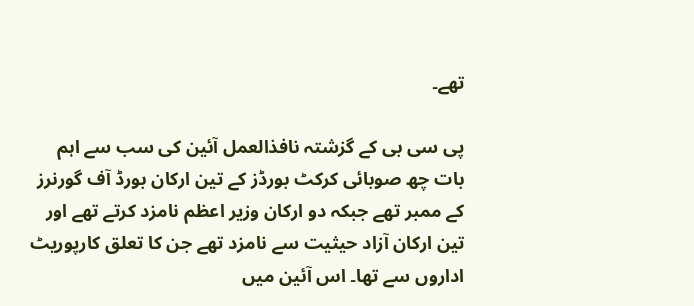تھے۔

پی سی بی کے گزشتہ نافذالعمل آئین کی سب سے اہم بات چھ صوبائی کرکٹ بورڈز کے تین ارکان بورڈ آف گورنرز کے ممبر تھے جبکہ دو ارکان وزیر اعظم نامزد کرتے تھے اور تین ارکان آزاد حیثیت سے نامزد تھے جن کا تعلق کارپوریٹ اداروں سے تھا۔ اس آئین میں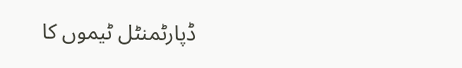ڈپارٹمنٹل ٹیموں کا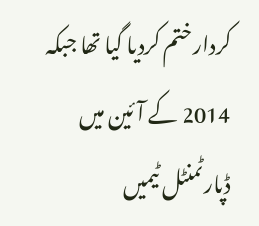کردار ختم کردیا گیا تھا جبکہ 2014 کے آئین میں ڈپارٹمنٹل ٹیمیں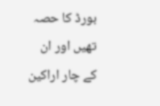بورڈ کا حصہ تھیں اور ان کے چار اراکین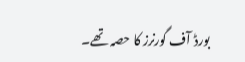بورڈ آف گورنرز کا حصہ تھے۔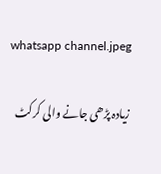whatsapp channel.jpeg

زیادہ پڑھی جانے والی کرکٹ